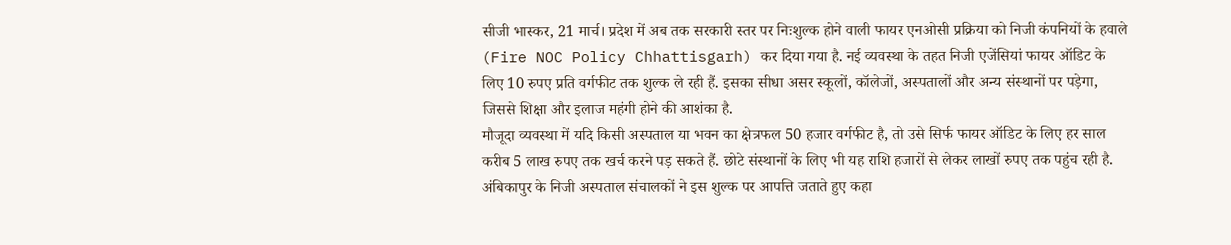सीजी भास्कर, 21 मार्च। प्रदेश में अब तक सरकारी स्तर पर निःशुल्क होने वाली फायर एनओसी प्रक्रिया को निजी कंपनियों के हवाले (Fire NOC Policy Chhattisgarh) कर दिया गया है. नई व्यवस्था के तहत निजी एजेंसियां फायर ऑडिट के लिए 10 रुपए प्रति वर्गफीट तक शुल्क ले रही हैं. इसका सीधा असर स्कूलों, कॉलेजों, अस्पतालों और अन्य संस्थानों पर पड़ेगा, जिससे शिक्षा और इलाज महंगी होने की आशंका है.
मौजूदा व्यवस्था में यदि किसी अस्पताल या भवन का क्षेत्रफल 50 हजार वर्गफीट है, तो उसे सिर्फ फायर ऑडिट के लिए हर साल करीब 5 लाख रुपए तक खर्च करने पड़ सकते हैं. छोटे संस्थानों के लिए भी यह राशि हजारों से लेकर लाखों रुपए तक पहुंच रही है. अंबिकापुर के निजी अस्पताल संचालकों ने इस शुल्क पर आपत्ति जताते हुए कहा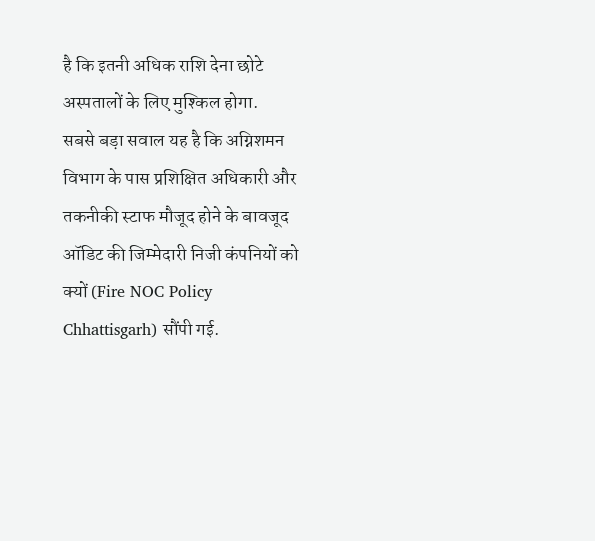है कि इतनी अधिक राशि देना छोटे अस्पतालों के लिए मुश्किल होगा.
सबसे बड़ा सवाल यह है कि अग्निशमन विभाग के पास प्रशिक्षित अधिकारी और तकनीकी स्टाफ मौजूद होने के बावजूद ऑडिट की जिम्मेदारी निजी कंपनियों को क्यों (Fire NOC Policy Chhattisgarh) सौंपी गई.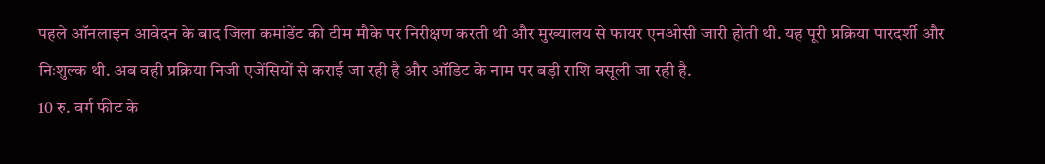पहले ऑनलाइन आवेदन के बाद जिला कमांडेंट की टीम मौके पर निरीक्षण करती थी और मुख्यालय से फायर एनओसी जारी होती थी. यह पूरी प्रक्रिया पारदर्शी और निःशुल्क थी. अब वही प्रक्रिया निजी एजेंसियों से कराई जा रही है और ऑडिट के नाम पर बड़ी राशि वसूली जा रही है.
10 रु. वर्ग फीट के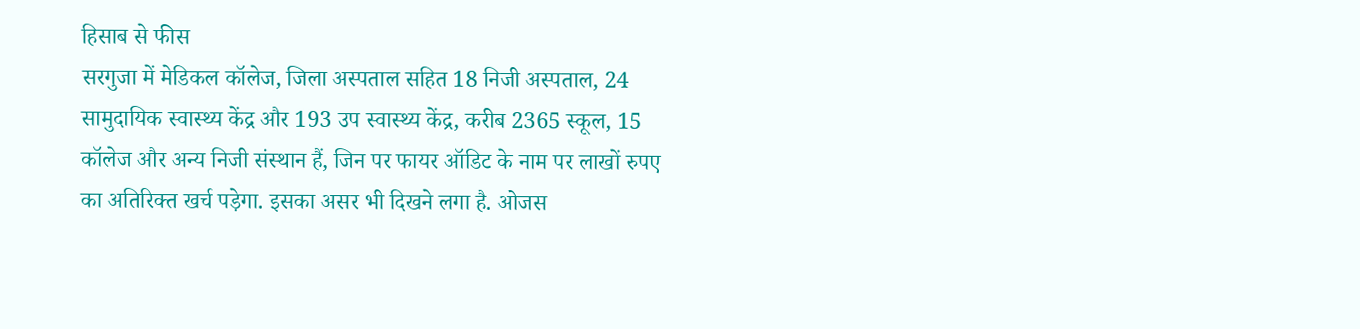हिसाब से फीस
सरगुजा में मेडिकल कॉलेज, जिला अस्पताल सहित 18 निजी अस्पताल, 24 सामुदायिक स्वास्थ्य केंद्र और 193 उप स्वास्थ्य केंद्र, करीब 2365 स्कूल, 15 कॉलेज और अन्य निजी संस्थान हैं, जिन पर फायर ऑडिट के नाम पर लाखों रुपए का अतिरिक्त खर्च पड़ेगा. इसका असर भी दिखने लगा है. ओजस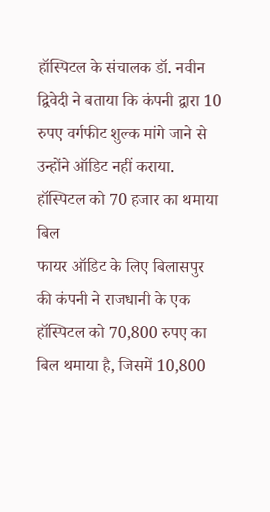हॉस्पिटल के संचालक डॉ. नवीन द्विवेदी ने बताया कि कंपनी द्वारा 10 रुपए वर्गफीट शुल्क मांगे जाने से उन्होंने ऑडिट नहीं कराया.
हॉस्पिटल को 70 हजार का थमाया बिल
फायर ऑडिट के लिए बिलासपुर की कंपनी ने राजधानी के एक हॉस्पिटल को 70,800 रुपए का बिल थमाया है, जिसमें 10,800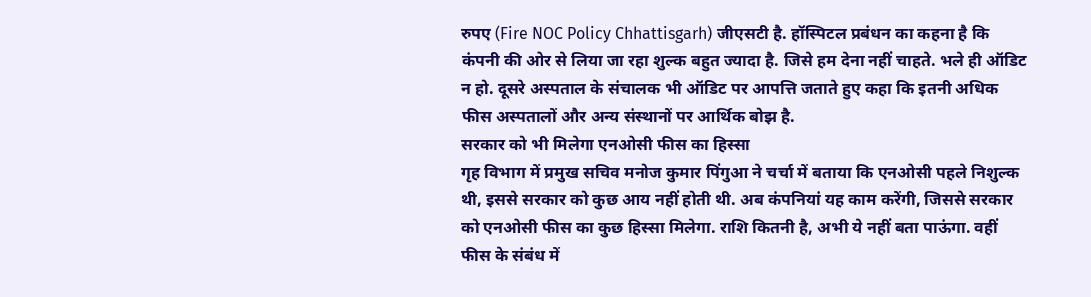रुपए (Fire NOC Policy Chhattisgarh) जीएसटी है. हॉस्पिटल प्रबंधन का कहना है कि कंपनी की ओर से लिया जा रहा शुल्क बहुत ज्यादा है. जिसे हम देना नहीं चाहते. भले ही ऑडिट न हो. दूसरे अस्पताल के संचालक भी ऑडिट पर आपत्ति जताते हुए कहा कि इतनी अधिक फीस अस्पतालों और अन्य संस्थानों पर आर्थिक बोझ है.
सरकार को भी मिलेगा एनओसी फीस का हिस्सा
गृह विभाग में प्रमुख सचिव मनोज कुमार पिंगुआ ने चर्चा में बताया कि एनओसी पहले निशुल्क थी, इससे सरकार को कुछ आय नहीं होती थी. अब कंपनियां यह काम करेंगी, जिससे सरकार को एनओसी फीस का कुछ हिस्सा मिलेगा. राशि कितनी है, अभी ये नहीं बता पाऊंगा. वहीं फीस के संबंध में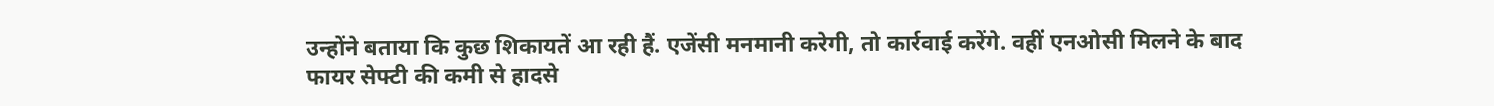उन्होंने बताया कि कुछ शिकायतें आ रही हैं. एजेंसी मनमानी करेगी, तो कार्रवाई करेंगे. वहीं एनओसी मिलने के बाद फायर सेफ्टी की कमी से हादसे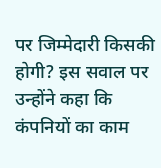पर जिम्मेदारी किसकी होगी? इस सवाल पर उन्होंने कहा कि कंपनियों का काम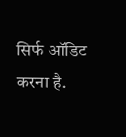सिर्फ ऑडिट करना है.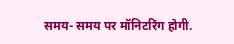समय- समय पर मॉनिटरिंग होगी.